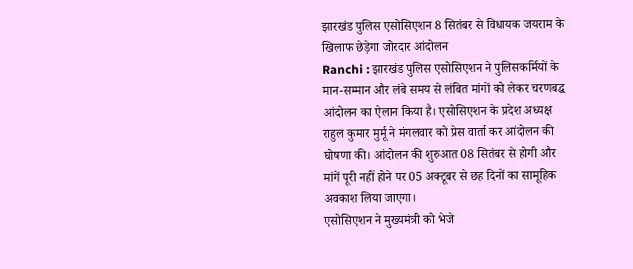झारखंड पुलिस एसोसिएशन 8 सितंबर से विधायक जयराम के खिलाफ छेड़ेगा जोरदार आंदोलन
Ranchi : झारखंड पुलिस एसोसिएशन ने पुलिसकर्मियों के मान-सम्मान और लंबे समय से लंबित मांगों को लेकर चरणबद्ध आंदोलन का ऐलान किया है। एसोसिएशन के प्रदेश अध्यक्ष राहुल कुमार मुर्मू ने मंगलवार को प्रेस वार्ता कर आंदोलन की घोषणा की। आंदोलन की शुरुआत 08 सितंबर से होगी और मांगें पूरी नहीं होने पर 05 अक्टूबर से छह दिनों का सामूहिक अवकाश लिया जाएगा।
एसोसिएशन ने मुख्यमंत्री को भेजे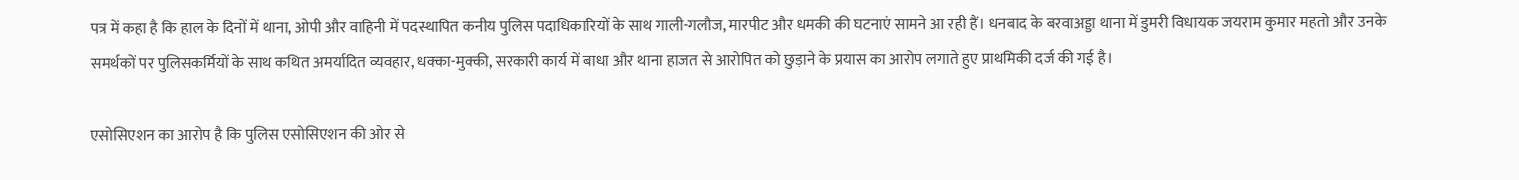पत्र में कहा है कि हाल के दिनों में थाना, ओपी और वाहिनी में पदस्थापित कनीय पुलिस पदाधिकारियों के साथ गाली-गलौज, मारपीट और धमकी की घटनाएं सामने आ रही हैं। धनबाद के बरवाअड्डा थाना में डुमरी विधायक जयराम कुमार महतो और उनके समर्थकों पर पुलिसकर्मियों के साथ कथित अमर्यादित व्यवहार, धक्का-मुक्की, सरकारी कार्य में बाधा और थाना हाजत से आरोपित को छुड़ाने के प्रयास का आरोप लगाते हुए प्राथमिकी दर्ज की गई है।

एसोसिएशन का आरोप है कि पुलिस एसोसिएशन की ओर से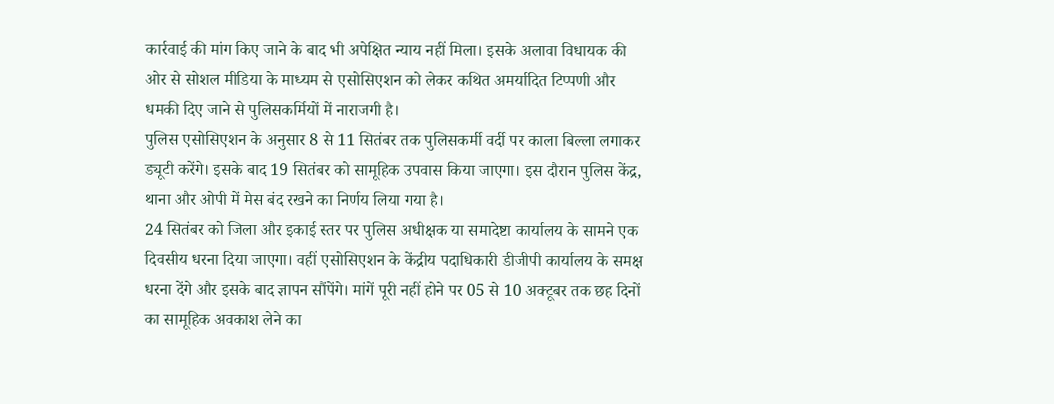कार्रवाई की मांग किए जाने के बाद भी अपेक्षित न्याय नहीं मिला। इसके अलावा विधायक की ओर से सोशल मीडिया के माध्यम से एसोसिएशन को लेकर कथित अमर्यादित टिप्पणी और धमकी दिए जाने से पुलिसकर्मियों में नाराजगी है।
पुलिस एसोसिएशन के अनुसार 8 से 11 सितंबर तक पुलिसकर्मी वर्दी पर काला बिल्ला लगाकर ड्यूटी करेंगे। इसके बाद 19 सितंबर को सामूहिक उपवास किया जाएगा। इस दौरान पुलिस केंद्र, थाना और ओपी में मेस बंद रखने का निर्णय लिया गया है।
24 सितंबर को जिला और इकाई स्तर पर पुलिस अधीक्षक या समादेष्टा कार्यालय के सामने एक दिवसीय धरना दिया जाएगा। वहीं एसोसिएशन के केंद्रीय पदाधिकारी डीजीपी कार्यालय के समक्ष धरना देंगे और इसके बाद ज्ञापन सौंपेंगे। मांगें पूरी नहीं होने पर 05 से 10 अक्टूबर तक छह दिनों का सामूहिक अवकाश लेने का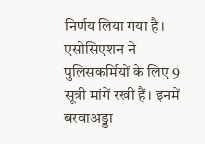निर्णय लिया गया है।
एसोसिएशन ने पुलिसकर्मियों के लिए 9 सूत्री मांगें रखी हैं। इनमें बरवाअड्डा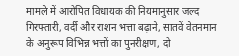मामले में आरोपित विधायक की नियमानुसार जल्द गिरफ्तारी, वर्दी और राशन भत्ता बढ़ाने, सातवें वेतनमान के अनुरूप विभिन्न भत्तों का पुनरीक्षण, दो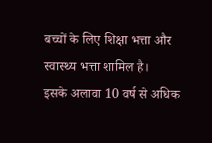बच्चों के लिए शिक्षा भत्ता और स्वास्थ्य भत्ता शामिल है।
इसके अलावा 10 वर्ष से अधिक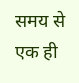समय से एक ही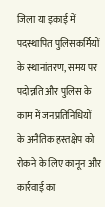जिला या इकाई में पदस्थापित पुलिसकर्मियों के स्थानांतरण, समय पर पदोन्नति और पुलिस के काम में जनप्रतिनिधियों के अनैतिक हस्तक्षेप को रोकने के लिए कानून और कार्रवाई का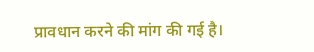प्रावधान करने की मांग की गई है।